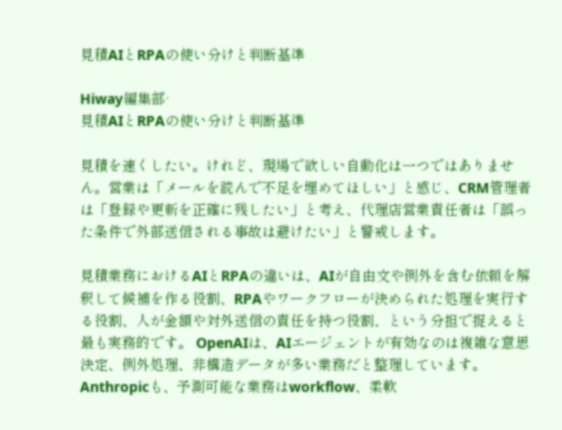見積AIとRPAの使い分けと判断基準

Hiway編集部·
見積AIとRPAの使い分けと判断基準

見積を速くしたい。けれど、現場で欲しい自動化は一つではありません。営業は「メールを読んで不足を埋めてほしい」と感じ、CRM管理者は「登録や更新を正確に残したい」と考え、代理店営業責任者は「誤った条件で外部送信される事故は避けたい」と警戒します。

見積業務におけるAIとRPAの違いは、AIが自由文や例外を含む依頼を解釈して候補を作る役割、RPAやワークフローが決められた処理を実行する役割、人が金額や対外送信の責任を持つ役割、という分担で捉えると最も実務的です。 OpenAIは、AIエージェントが有効なのは複雑な意思決定、例外処理、非構造データが多い業務だと整理しています。Anthropicも、予測可能な業務はworkflow、柔軟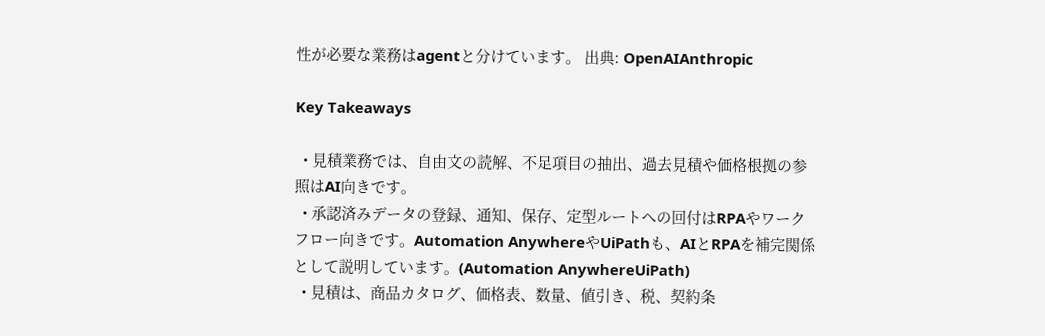性が必要な業務はagentと分けています。 出典: OpenAIAnthropic

Key Takeaways

  • 見積業務では、自由文の読解、不足項目の抽出、過去見積や価格根拠の参照はAI向きです。
  • 承認済みデータの登録、通知、保存、定型ルートへの回付はRPAやワークフロー向きです。Automation AnywhereやUiPathも、AIとRPAを補完関係として説明しています。(Automation AnywhereUiPath)
  • 見積は、商品カタログ、価格表、数量、値引き、税、契約条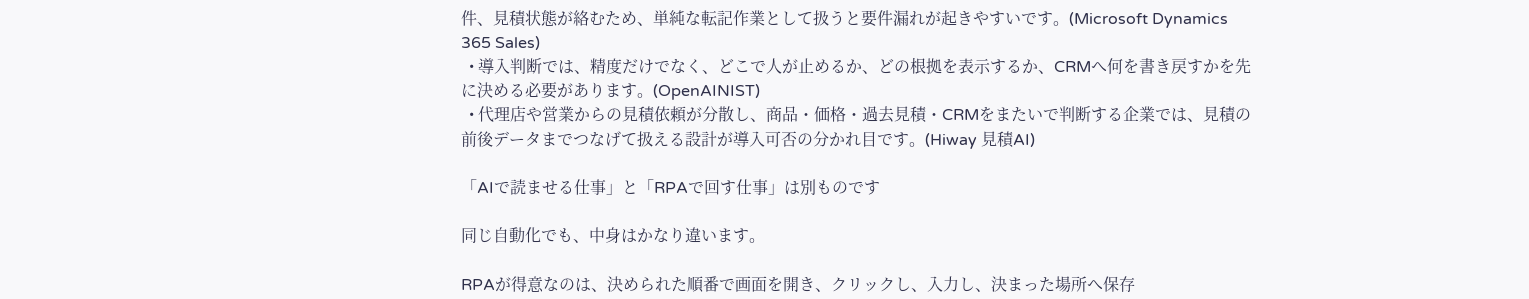件、見積状態が絡むため、単純な転記作業として扱うと要件漏れが起きやすいです。(Microsoft Dynamics 365 Sales)
  • 導入判断では、精度だけでなく、どこで人が止めるか、どの根拠を表示するか、CRMへ何を書き戻すかを先に決める必要があります。(OpenAINIST)
  • 代理店や営業からの見積依頼が分散し、商品・価格・過去見積・CRMをまたいで判断する企業では、見積の前後データまでつなげて扱える設計が導入可否の分かれ目です。(Hiway 見積AI)

「AIで読ませる仕事」と「RPAで回す仕事」は別ものです

同じ自動化でも、中身はかなり違います。

RPAが得意なのは、決められた順番で画面を開き、クリックし、入力し、決まった場所へ保存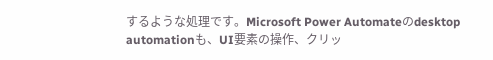するような処理です。Microsoft Power Automateのdesktop automationも、UI要素の操作、クリッ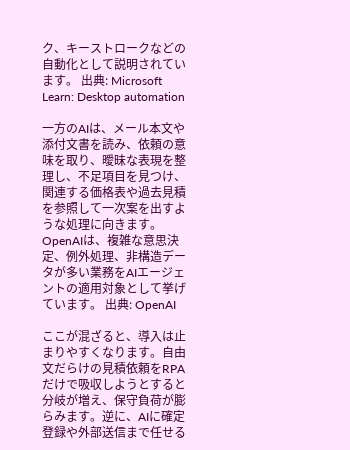ク、キーストロークなどの自動化として説明されています。 出典: Microsoft Learn: Desktop automation

一方のAIは、メール本文や添付文書を読み、依頼の意味を取り、曖昧な表現を整理し、不足項目を見つけ、関連する価格表や過去見積を参照して一次案を出すような処理に向きます。OpenAIは、複雑な意思決定、例外処理、非構造データが多い業務をAIエージェントの適用対象として挙げています。 出典: OpenAI

ここが混ざると、導入は止まりやすくなります。自由文だらけの見積依頼をRPAだけで吸収しようとすると分岐が増え、保守負荷が膨らみます。逆に、AIに確定登録や外部送信まで任せる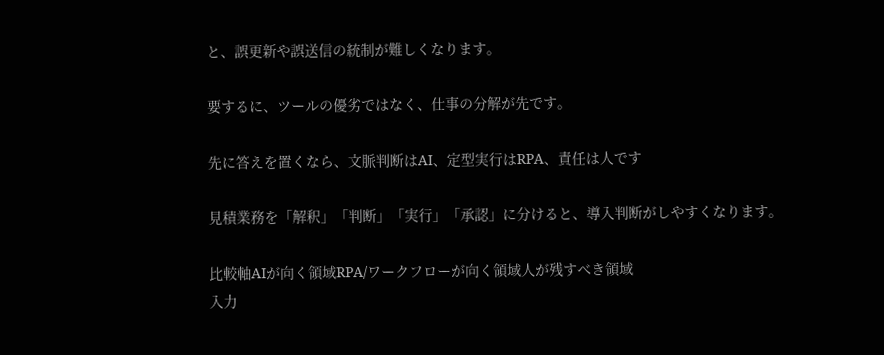と、誤更新や誤送信の統制が難しくなります。

要するに、ツールの優劣ではなく、仕事の分解が先です。

先に答えを置くなら、文脈判断はAI、定型実行はRPA、責任は人です

見積業務を「解釈」「判断」「実行」「承認」に分けると、導入判断がしやすくなります。

比較軸AIが向く領域RPA/ワークフローが向く領域人が残すべき領域
入力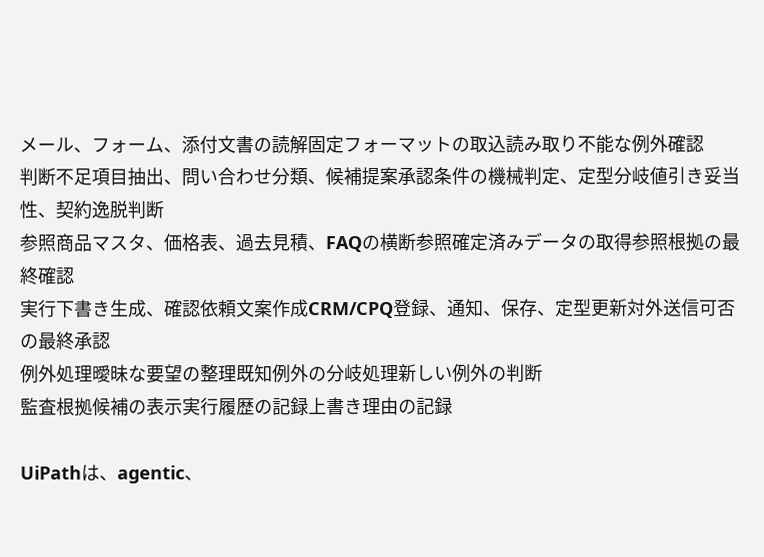メール、フォーム、添付文書の読解固定フォーマットの取込読み取り不能な例外確認
判断不足項目抽出、問い合わせ分類、候補提案承認条件の機械判定、定型分岐値引き妥当性、契約逸脱判断
参照商品マスタ、価格表、過去見積、FAQの横断参照確定済みデータの取得参照根拠の最終確認
実行下書き生成、確認依頼文案作成CRM/CPQ登録、通知、保存、定型更新対外送信可否の最終承認
例外処理曖昧な要望の整理既知例外の分岐処理新しい例外の判断
監査根拠候補の表示実行履歴の記録上書き理由の記録

UiPathは、agentic、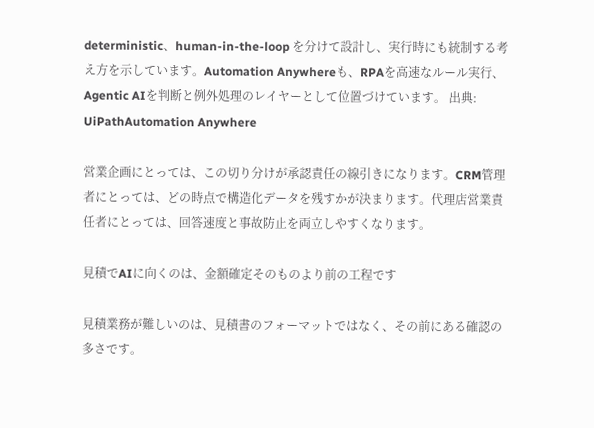deterministic、human-in-the-loop を分けて設計し、実行時にも統制する考え方を示しています。Automation Anywhereも、RPAを高速なルール実行、Agentic AIを判断と例外処理のレイヤーとして位置づけています。 出典: UiPathAutomation Anywhere

営業企画にとっては、この切り分けが承認責任の線引きになります。CRM管理者にとっては、どの時点で構造化データを残すかが決まります。代理店営業責任者にとっては、回答速度と事故防止を両立しやすくなります。

見積でAIに向くのは、金額確定そのものより前の工程です

見積業務が難しいのは、見積書のフォーマットではなく、その前にある確認の多さです。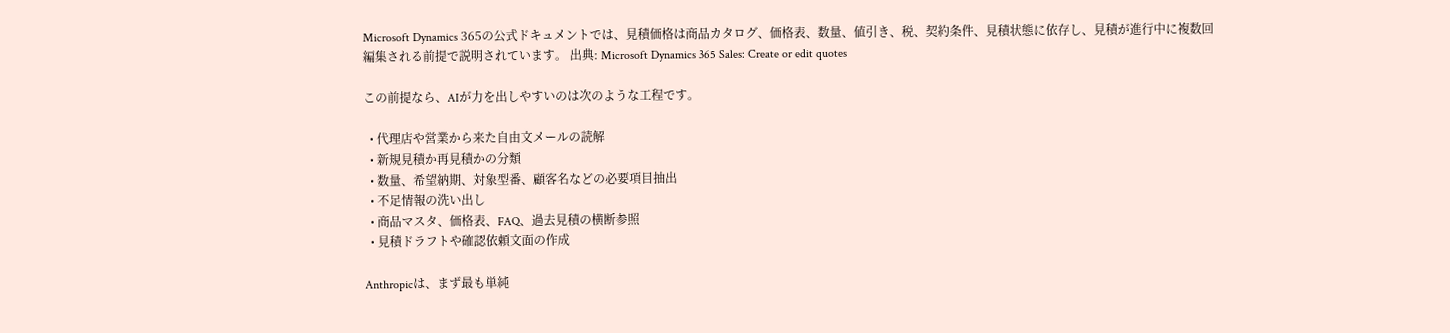Microsoft Dynamics 365の公式ドキュメントでは、見積価格は商品カタログ、価格表、数量、値引き、税、契約条件、見積状態に依存し、見積が進行中に複数回編集される前提で説明されています。 出典: Microsoft Dynamics 365 Sales: Create or edit quotes

この前提なら、AIが力を出しやすいのは次のような工程です。

  • 代理店や営業から来た自由文メールの読解
  • 新規見積か再見積かの分類
  • 数量、希望納期、対象型番、顧客名などの必要項目抽出
  • 不足情報の洗い出し
  • 商品マスタ、価格表、FAQ、過去見積の横断参照
  • 見積ドラフトや確認依頼文面の作成

Anthropicは、まず最も単純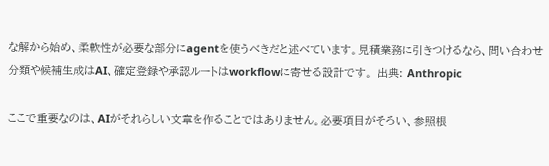な解から始め、柔軟性が必要な部分にagentを使うべきだと述べています。見積業務に引きつけるなら、問い合わせ分類や候補生成はAI、確定登録や承認ルートはworkflowに寄せる設計です。 出典: Anthropic

ここで重要なのは、AIがそれらしい文章を作ることではありません。必要項目がそろい、参照根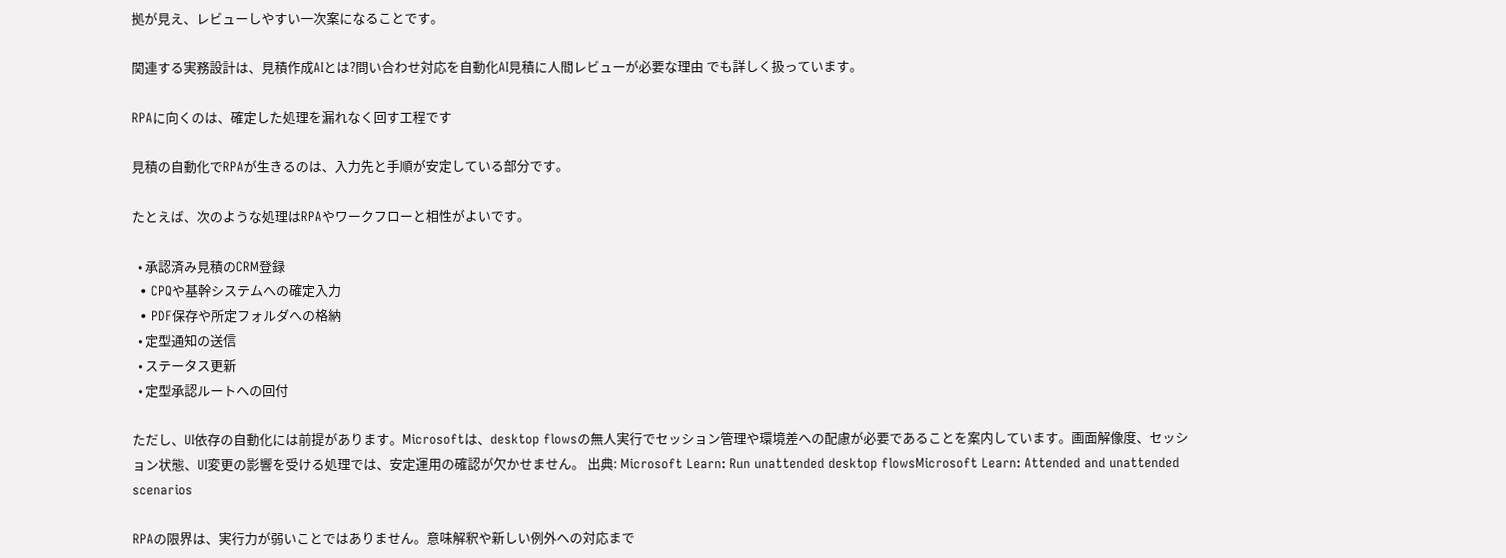拠が見え、レビューしやすい一次案になることです。

関連する実務設計は、見積作成AIとは?問い合わせ対応を自動化AI見積に人間レビューが必要な理由 でも詳しく扱っています。

RPAに向くのは、確定した処理を漏れなく回す工程です

見積の自動化でRPAが生きるのは、入力先と手順が安定している部分です。

たとえば、次のような処理はRPAやワークフローと相性がよいです。

  • 承認済み見積のCRM登録
  • CPQや基幹システムへの確定入力
  • PDF保存や所定フォルダへの格納
  • 定型通知の送信
  • ステータス更新
  • 定型承認ルートへの回付

ただし、UI依存の自動化には前提があります。Microsoftは、desktop flowsの無人実行でセッション管理や環境差への配慮が必要であることを案内しています。画面解像度、セッション状態、UI変更の影響を受ける処理では、安定運用の確認が欠かせません。 出典: Microsoft Learn: Run unattended desktop flowsMicrosoft Learn: Attended and unattended scenarios

RPAの限界は、実行力が弱いことではありません。意味解釈や新しい例外への対応まで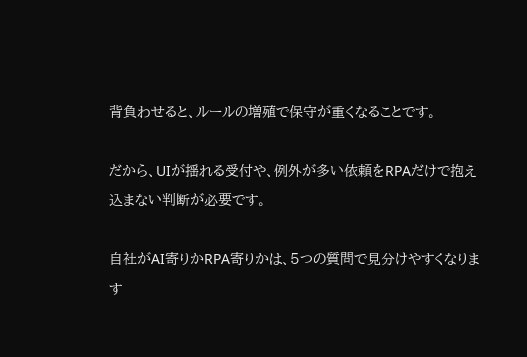背負わせると、ルールの増殖で保守が重くなることです。

だから、UIが揺れる受付や、例外が多い依頼をRPAだけで抱え込まない判断が必要です。

自社がAI寄りかRPA寄りかは、5つの質問で見分けやすくなります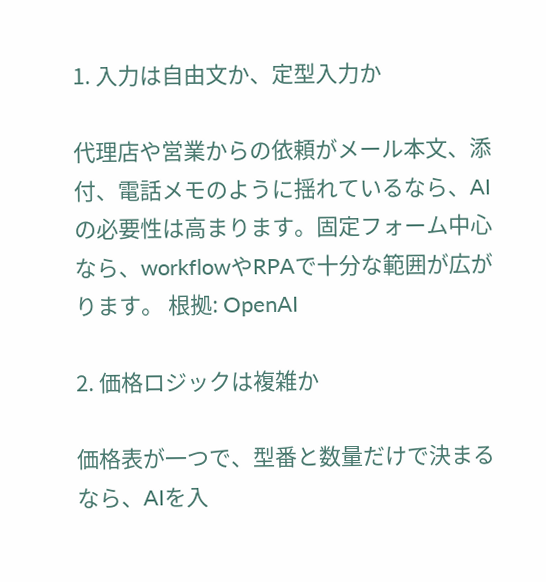1. 入力は自由文か、定型入力か

代理店や営業からの依頼がメール本文、添付、電話メモのように揺れているなら、AIの必要性は高まります。固定フォーム中心なら、workflowやRPAで十分な範囲が広がります。 根拠: OpenAI

2. 価格ロジックは複雑か

価格表が一つで、型番と数量だけで決まるなら、AIを入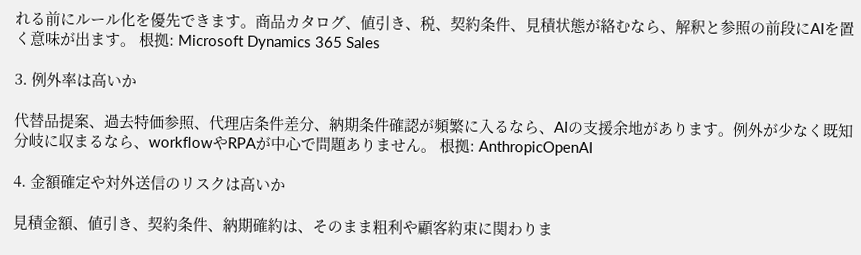れる前にルール化を優先できます。商品カタログ、値引き、税、契約条件、見積状態が絡むなら、解釈と参照の前段にAIを置く意味が出ます。 根拠: Microsoft Dynamics 365 Sales

3. 例外率は高いか

代替品提案、過去特価参照、代理店条件差分、納期条件確認が頻繁に入るなら、AIの支援余地があります。例外が少なく既知分岐に収まるなら、workflowやRPAが中心で問題ありません。 根拠: AnthropicOpenAI

4. 金額確定や対外送信のリスクは高いか

見積金額、値引き、契約条件、納期確約は、そのまま粗利や顧客約束に関わりま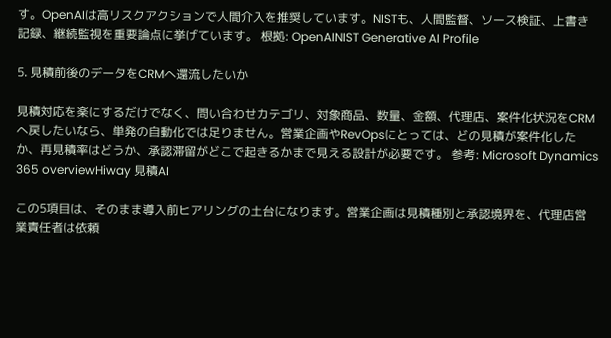す。OpenAIは高リスクアクションで人間介入を推奨しています。NISTも、人間監督、ソース検証、上書き記録、継続監視を重要論点に挙げています。 根拠: OpenAINIST Generative AI Profile

5. 見積前後のデータをCRMへ還流したいか

見積対応を楽にするだけでなく、問い合わせカテゴリ、対象商品、数量、金額、代理店、案件化状況をCRMへ戻したいなら、単発の自動化では足りません。営業企画やRevOpsにとっては、どの見積が案件化したか、再見積率はどうか、承認滞留がどこで起きるかまで見える設計が必要です。 参考: Microsoft Dynamics 365 overviewHiway 見積AI

この5項目は、そのまま導入前ヒアリングの土台になります。営業企画は見積種別と承認境界を、代理店営業責任者は依頼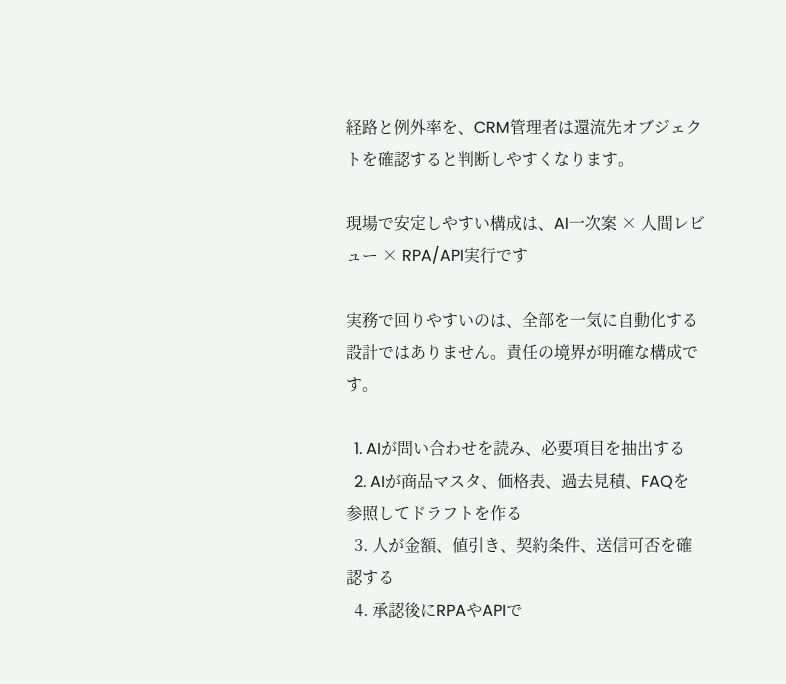経路と例外率を、CRM管理者は還流先オブジェクトを確認すると判断しやすくなります。

現場で安定しやすい構成は、AI一次案 × 人間レビュー × RPA/API実行です

実務で回りやすいのは、全部を一気に自動化する設計ではありません。責任の境界が明確な構成です。

  1. AIが問い合わせを読み、必要項目を抽出する
  2. AIが商品マスタ、価格表、過去見積、FAQを参照してドラフトを作る
  3. 人が金額、値引き、契約条件、送信可否を確認する
  4. 承認後にRPAやAPIで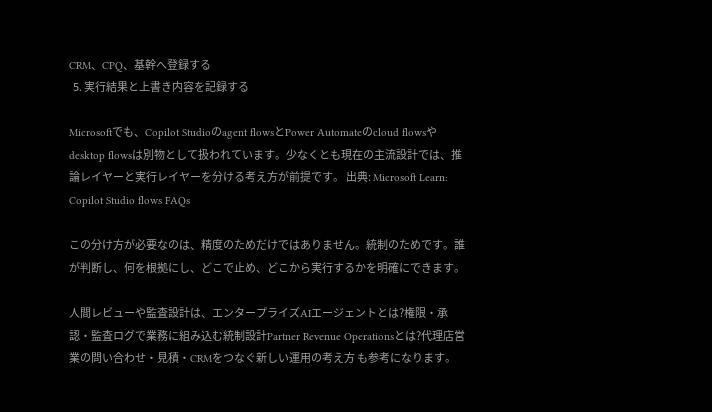CRM、CPQ、基幹へ登録する
  5. 実行結果と上書き内容を記録する

Microsoftでも、Copilot Studioのagent flowsとPower Automateのcloud flowsやdesktop flowsは別物として扱われています。少なくとも現在の主流設計では、推論レイヤーと実行レイヤーを分ける考え方が前提です。 出典: Microsoft Learn: Copilot Studio flows FAQs

この分け方が必要なのは、精度のためだけではありません。統制のためです。誰が判断し、何を根拠にし、どこで止め、どこから実行するかを明確にできます。

人間レビューや監査設計は、エンタープライズAIエージェントとは?権限・承認・監査ログで業務に組み込む統制設計Partner Revenue Operationsとは?代理店営業の問い合わせ・見積・CRMをつなぐ新しい運用の考え方 も参考になります。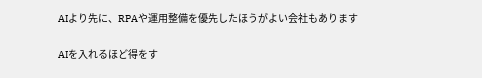AIより先に、RPAや運用整備を優先したほうがよい会社もあります

AIを入れるほど得をす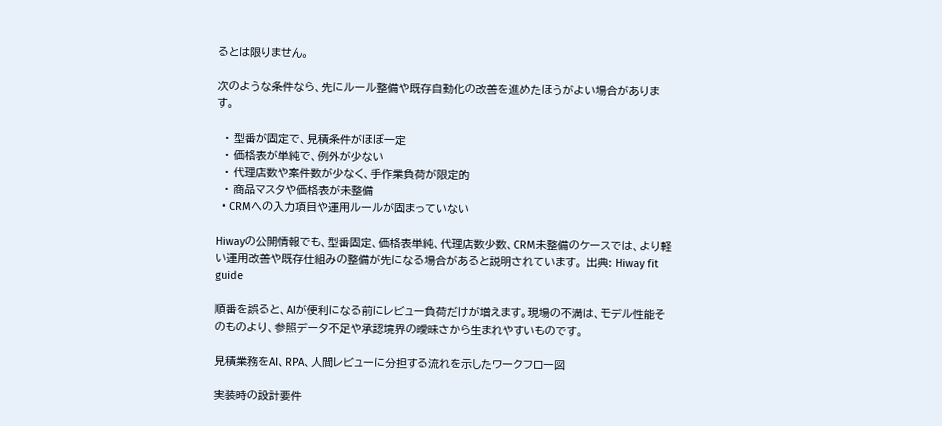るとは限りません。

次のような条件なら、先にルール整備や既存自動化の改善を進めたほうがよい場合があります。

  • 型番が固定で、見積条件がほぼ一定
  • 価格表が単純で、例外が少ない
  • 代理店数や案件数が少なく、手作業負荷が限定的
  • 商品マスタや価格表が未整備
  • CRMへの入力項目や運用ルールが固まっていない

Hiwayの公開情報でも、型番固定、価格表単純、代理店数少数、CRM未整備のケースでは、より軽い運用改善や既存仕組みの整備が先になる場合があると説明されています。 出典: Hiway fit guide

順番を誤ると、AIが便利になる前にレビュー負荷だけが増えます。現場の不満は、モデル性能そのものより、参照データ不足や承認境界の曖昧さから生まれやすいものです。

見積業務をAI、RPA、人間レビューに分担する流れを示したワークフロー図

実装時の設計要件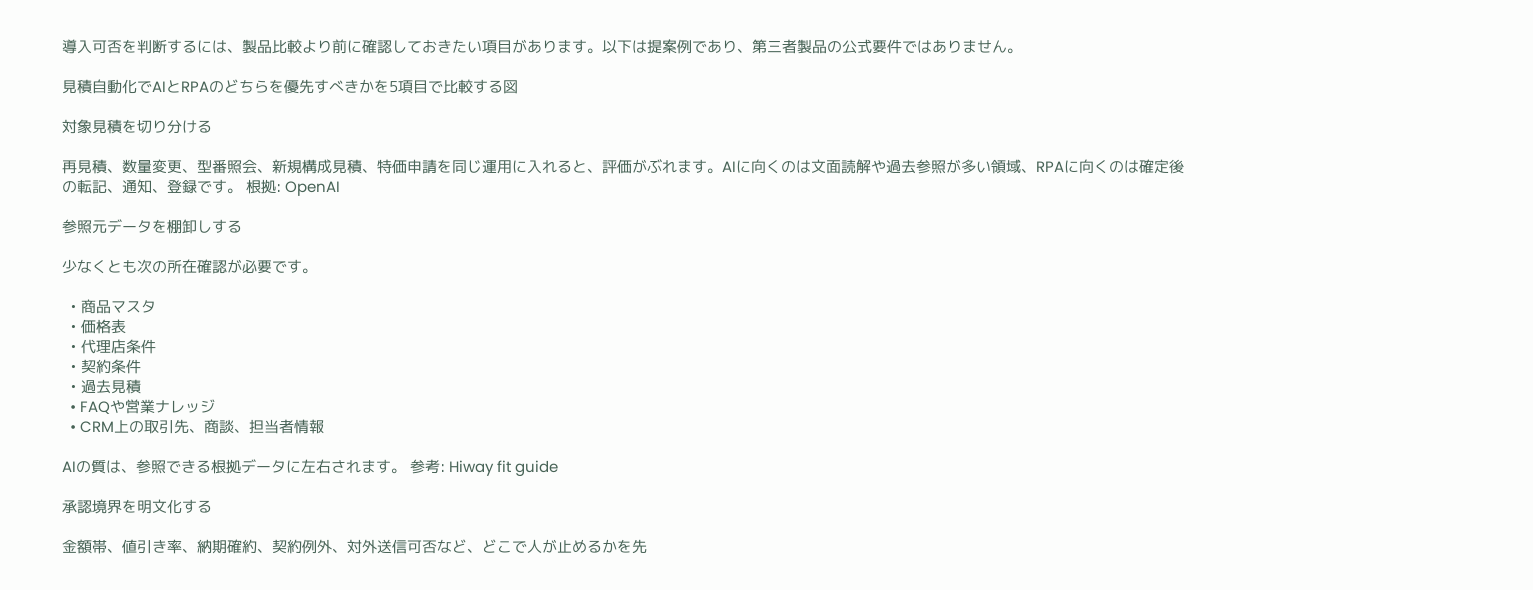導入可否を判断するには、製品比較より前に確認しておきたい項目があります。以下は提案例であり、第三者製品の公式要件ではありません。

見積自動化でAIとRPAのどちらを優先すべきかを5項目で比較する図

対象見積を切り分ける

再見積、数量変更、型番照会、新規構成見積、特価申請を同じ運用に入れると、評価がぶれます。AIに向くのは文面読解や過去参照が多い領域、RPAに向くのは確定後の転記、通知、登録です。 根拠: OpenAI

参照元データを棚卸しする

少なくとも次の所在確認が必要です。

  • 商品マスタ
  • 価格表
  • 代理店条件
  • 契約条件
  • 過去見積
  • FAQや営業ナレッジ
  • CRM上の取引先、商談、担当者情報

AIの質は、参照できる根拠データに左右されます。 参考: Hiway fit guide

承認境界を明文化する

金額帯、値引き率、納期確約、契約例外、対外送信可否など、どこで人が止めるかを先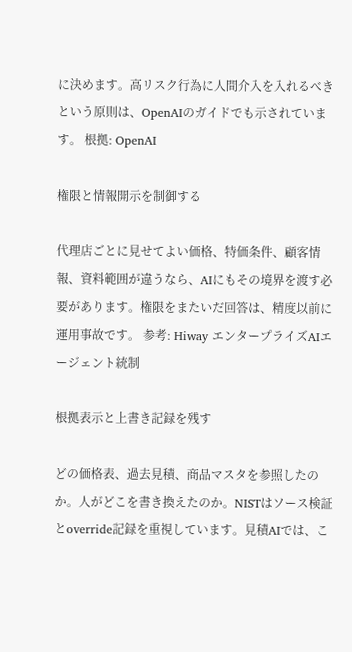に決めます。高リスク行為に人間介入を入れるべきという原則は、OpenAIのガイドでも示されています。 根拠: OpenAI

権限と情報開示を制御する

代理店ごとに見せてよい価格、特価条件、顧客情報、資料範囲が違うなら、AIにもその境界を渡す必要があります。権限をまたいだ回答は、精度以前に運用事故です。 参考: Hiway エンタープライズAIエージェント統制

根拠表示と上書き記録を残す

どの価格表、過去見積、商品マスタを参照したのか。人がどこを書き換えたのか。NISTはソース検証とoverride記録を重視しています。見積AIでは、こ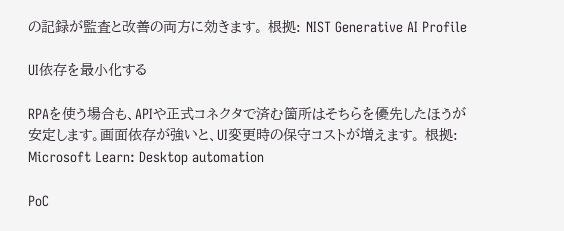の記録が監査と改善の両方に効きます。 根拠: NIST Generative AI Profile

UI依存を最小化する

RPAを使う場合も、APIや正式コネクタで済む箇所はそちらを優先したほうが安定します。画面依存が強いと、UI変更時の保守コストが増えます。 根拠: Microsoft Learn: Desktop automation

PoC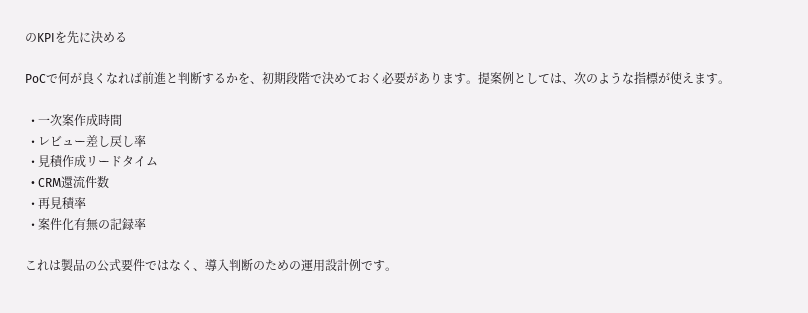のKPIを先に決める

PoCで何が良くなれば前進と判断するかを、初期段階で決めておく必要があります。提案例としては、次のような指標が使えます。

  • 一次案作成時間
  • レビュー差し戻し率
  • 見積作成リードタイム
  • CRM還流件数
  • 再見積率
  • 案件化有無の記録率

これは製品の公式要件ではなく、導入判断のための運用設計例です。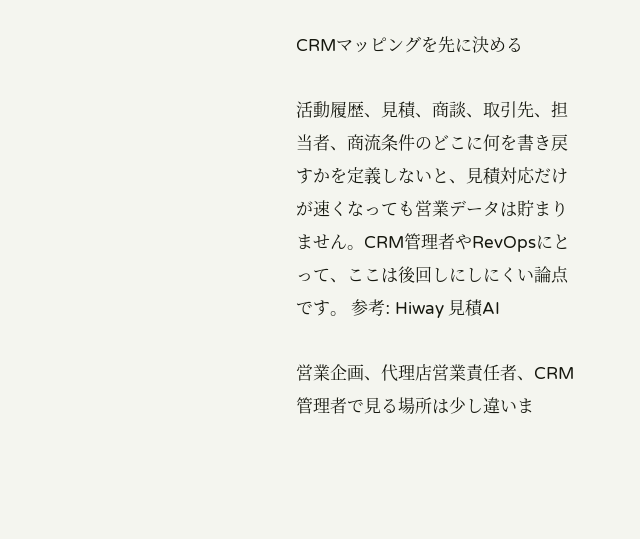CRMマッピングを先に決める

活動履歴、見積、商談、取引先、担当者、商流条件のどこに何を書き戻すかを定義しないと、見積対応だけが速くなっても営業データは貯まりません。CRM管理者やRevOpsにとって、ここは後回しにしにくい論点です。 参考: Hiway 見積AI

営業企画、代理店営業責任者、CRM管理者で見る場所は少し違いま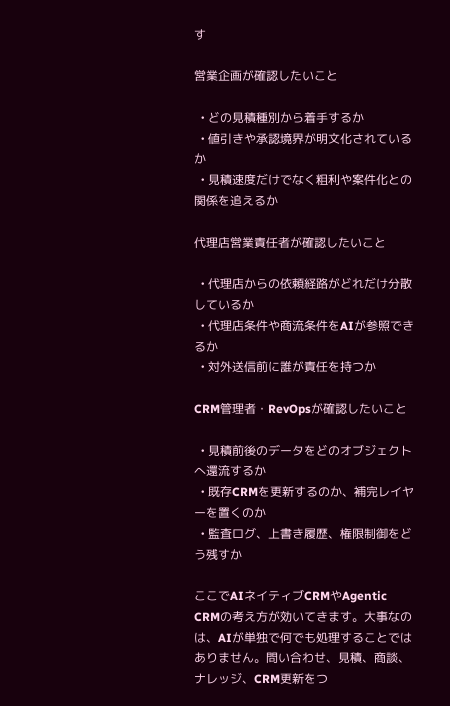す

営業企画が確認したいこと

  • どの見積種別から着手するか
  • 値引きや承認境界が明文化されているか
  • 見積速度だけでなく粗利や案件化との関係を追えるか

代理店営業責任者が確認したいこと

  • 代理店からの依頼経路がどれだけ分散しているか
  • 代理店条件や商流条件をAIが参照できるか
  • 対外送信前に誰が責任を持つか

CRM管理者・RevOpsが確認したいこと

  • 見積前後のデータをどのオブジェクトへ還流するか
  • 既存CRMを更新するのか、補完レイヤーを置くのか
  • 監査ログ、上書き履歴、権限制御をどう残すか

ここでAIネイティブCRMやAgentic CRMの考え方が効いてきます。大事なのは、AIが単独で何でも処理することではありません。問い合わせ、見積、商談、ナレッジ、CRM更新をつ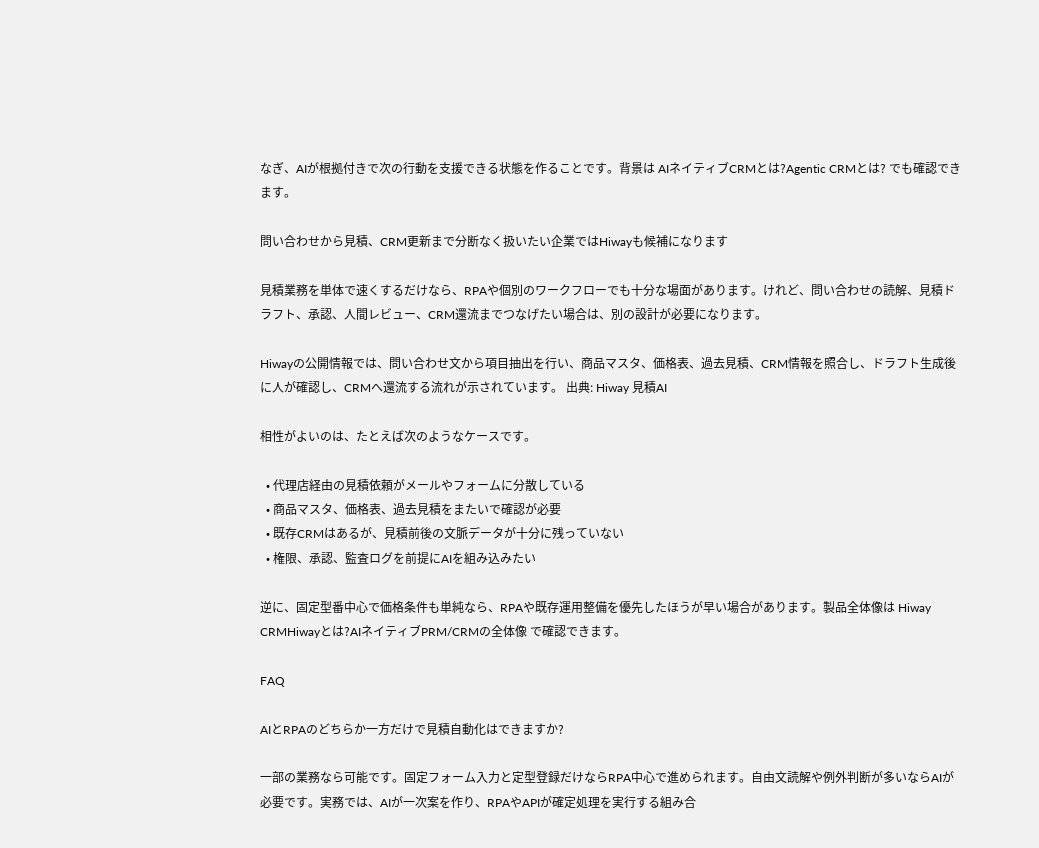なぎ、AIが根拠付きで次の行動を支援できる状態を作ることです。背景は AIネイティブCRMとは?Agentic CRMとは? でも確認できます。

問い合わせから見積、CRM更新まで分断なく扱いたい企業ではHiwayも候補になります

見積業務を単体で速くするだけなら、RPAや個別のワークフローでも十分な場面があります。けれど、問い合わせの読解、見積ドラフト、承認、人間レビュー、CRM還流までつなげたい場合は、別の設計が必要になります。

Hiwayの公開情報では、問い合わせ文から項目抽出を行い、商品マスタ、価格表、過去見積、CRM情報を照合し、ドラフト生成後に人が確認し、CRMへ還流する流れが示されています。 出典: Hiway 見積AI

相性がよいのは、たとえば次のようなケースです。

  • 代理店経由の見積依頼がメールやフォームに分散している
  • 商品マスタ、価格表、過去見積をまたいで確認が必要
  • 既存CRMはあるが、見積前後の文脈データが十分に残っていない
  • 権限、承認、監査ログを前提にAIを組み込みたい

逆に、固定型番中心で価格条件も単純なら、RPAや既存運用整備を優先したほうが早い場合があります。製品全体像は Hiway CRMHiwayとは?AIネイティブPRM/CRMの全体像 で確認できます。

FAQ

AIとRPAのどちらか一方だけで見積自動化はできますか?

一部の業務なら可能です。固定フォーム入力と定型登録だけならRPA中心で進められます。自由文読解や例外判断が多いならAIが必要です。実務では、AIが一次案を作り、RPAやAPIが確定処理を実行する組み合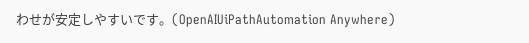わせが安定しやすいです。(OpenAIUiPathAutomation Anywhere)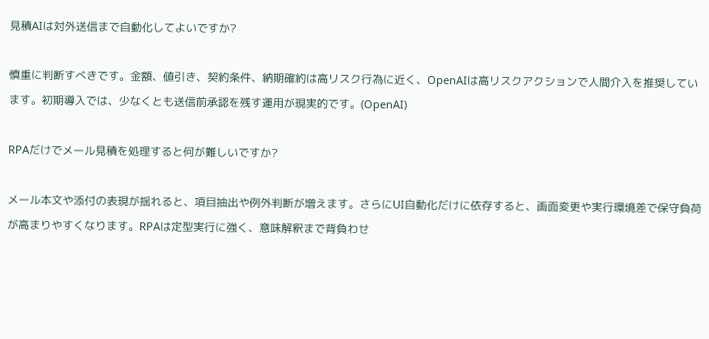見積AIは対外送信まで自動化してよいですか?

慎重に判断すべきです。金額、値引き、契約条件、納期確約は高リスク行為に近く、OpenAIは高リスクアクションで人間介入を推奨しています。初期導入では、少なくとも送信前承認を残す運用が現実的です。(OpenAI)

RPAだけでメール見積を処理すると何が難しいですか?

メール本文や添付の表現が揺れると、項目抽出や例外判断が増えます。さらにUI自動化だけに依存すると、画面変更や実行環境差で保守負荷が高まりやすくなります。RPAは定型実行に強く、意味解釈まで背負わせ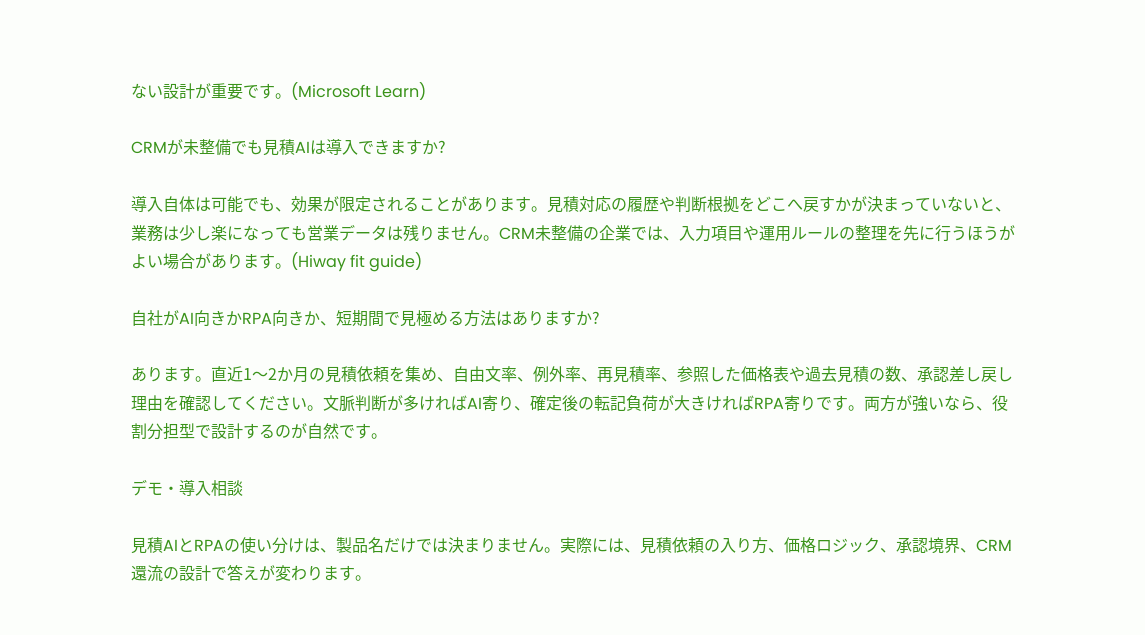ない設計が重要です。(Microsoft Learn)

CRMが未整備でも見積AIは導入できますか?

導入自体は可能でも、効果が限定されることがあります。見積対応の履歴や判断根拠をどこへ戻すかが決まっていないと、業務は少し楽になっても営業データは残りません。CRM未整備の企業では、入力項目や運用ルールの整理を先に行うほうがよい場合があります。(Hiway fit guide)

自社がAI向きかRPA向きか、短期間で見極める方法はありますか?

あります。直近1〜2か月の見積依頼を集め、自由文率、例外率、再見積率、参照した価格表や過去見積の数、承認差し戻し理由を確認してください。文脈判断が多ければAI寄り、確定後の転記負荷が大きければRPA寄りです。両方が強いなら、役割分担型で設計するのが自然です。

デモ・導入相談

見積AIとRPAの使い分けは、製品名だけでは決まりません。実際には、見積依頼の入り方、価格ロジック、承認境界、CRM還流の設計で答えが変わります。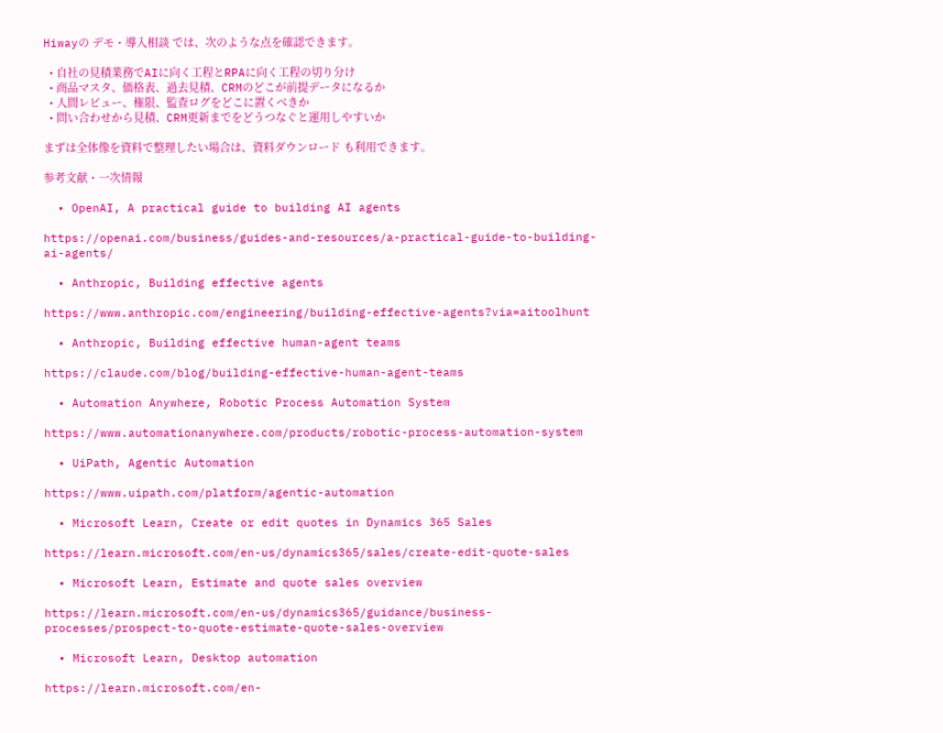Hiwayの デモ・導入相談 では、次のような点を確認できます。

  • 自社の見積業務でAIに向く工程とRPAに向く工程の切り分け
  • 商品マスタ、価格表、過去見積、CRMのどこが前提データになるか
  • 人間レビュー、権限、監査ログをどこに置くべきか
  • 問い合わせから見積、CRM更新までをどうつなぐと運用しやすいか

まずは全体像を資料で整理したい場合は、資料ダウンロード も利用できます。

参考文献・一次情報

  • OpenAI, A practical guide to building AI agents

https://openai.com/business/guides-and-resources/a-practical-guide-to-building-ai-agents/

  • Anthropic, Building effective agents

https://www.anthropic.com/engineering/building-effective-agents?via=aitoolhunt

  • Anthropic, Building effective human-agent teams

https://claude.com/blog/building-effective-human-agent-teams

  • Automation Anywhere, Robotic Process Automation System

https://www.automationanywhere.com/products/robotic-process-automation-system

  • UiPath, Agentic Automation

https://www.uipath.com/platform/agentic-automation

  • Microsoft Learn, Create or edit quotes in Dynamics 365 Sales

https://learn.microsoft.com/en-us/dynamics365/sales/create-edit-quote-sales

  • Microsoft Learn, Estimate and quote sales overview

https://learn.microsoft.com/en-us/dynamics365/guidance/business-processes/prospect-to-quote-estimate-quote-sales-overview

  • Microsoft Learn, Desktop automation

https://learn.microsoft.com/en-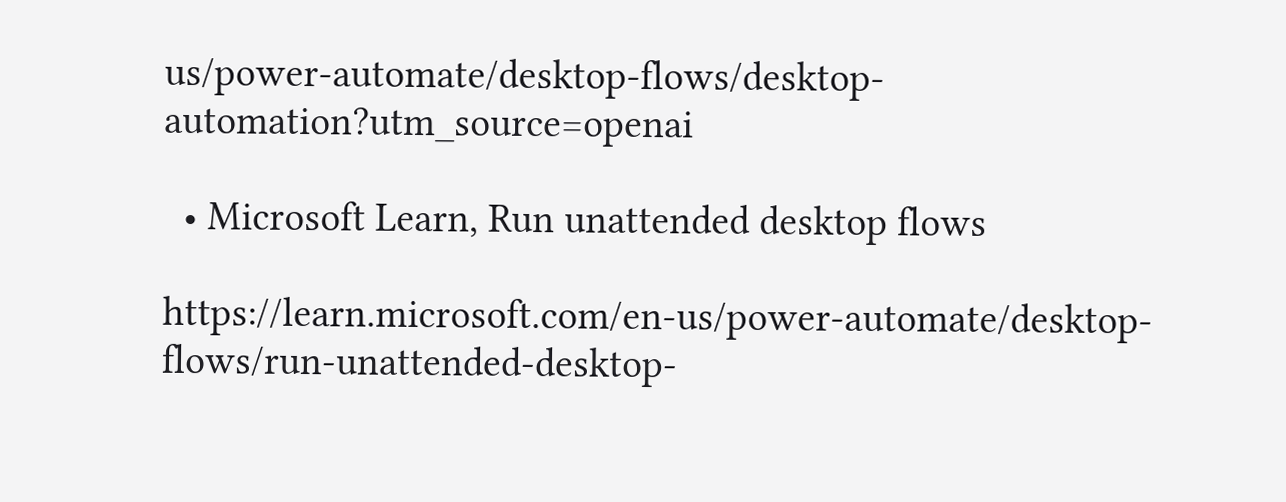us/power-automate/desktop-flows/desktop-automation?utm_source=openai

  • Microsoft Learn, Run unattended desktop flows

https://learn.microsoft.com/en-us/power-automate/desktop-flows/run-unattended-desktop-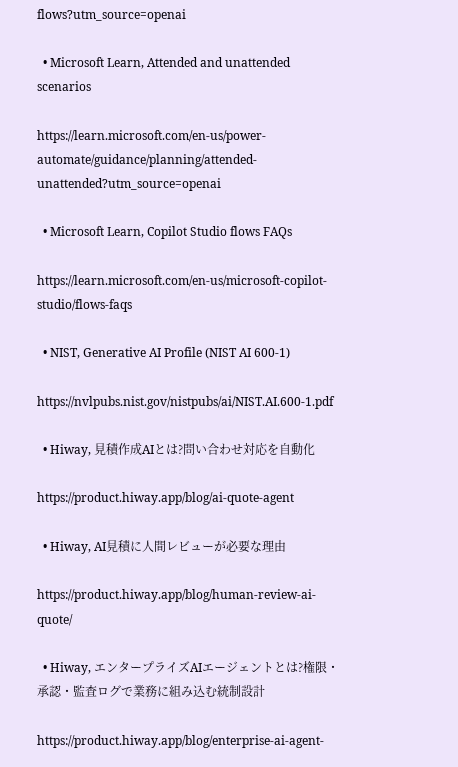flows?utm_source=openai

  • Microsoft Learn, Attended and unattended scenarios

https://learn.microsoft.com/en-us/power-automate/guidance/planning/attended-unattended?utm_source=openai

  • Microsoft Learn, Copilot Studio flows FAQs

https://learn.microsoft.com/en-us/microsoft-copilot-studio/flows-faqs

  • NIST, Generative AI Profile (NIST AI 600-1)

https://nvlpubs.nist.gov/nistpubs/ai/NIST.AI.600-1.pdf

  • Hiway, 見積作成AIとは?問い合わせ対応を自動化

https://product.hiway.app/blog/ai-quote-agent

  • Hiway, AI見積に人間レビューが必要な理由

https://product.hiway.app/blog/human-review-ai-quote/

  • Hiway, エンタープライズAIエージェントとは?権限・承認・監査ログで業務に組み込む統制設計

https://product.hiway.app/blog/enterprise-ai-agent-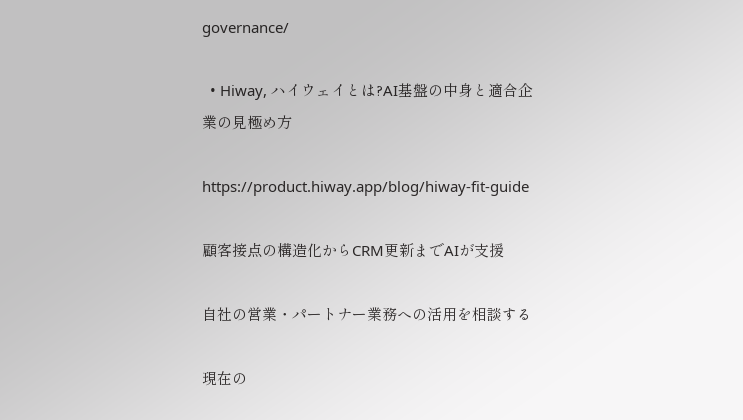governance/

  • Hiway, ハイウェイとは?AI基盤の中身と適合企業の見極め方

https://product.hiway.app/blog/hiway-fit-guide

顧客接点の構造化からCRM更新までAIが支援

自社の営業・パートナー業務への活用を相談する

現在の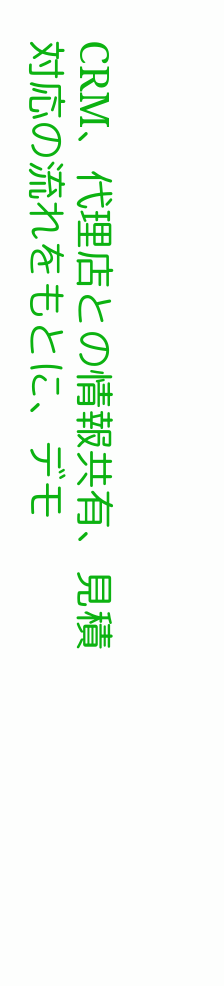CRM、代理店との情報共有、見積対応の流れをもとに、デモ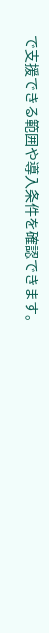で支援できる範囲や導入条件を確認できます。